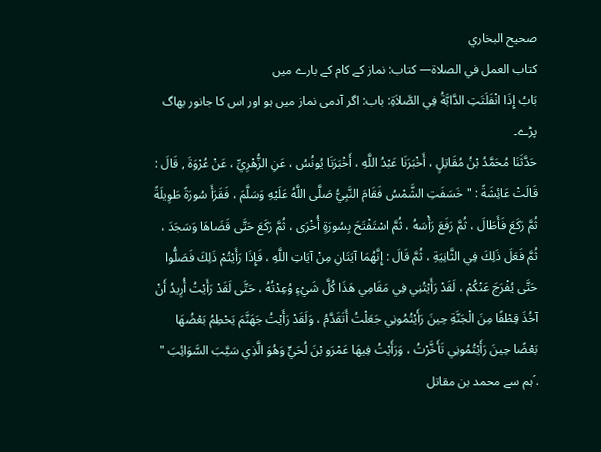صحيح البخاري
كتاب العمل في الصلاة— کتاب: نماز کے کام کے بارے میں
بَابُ إِذَا انْفَلَتَتِ الدَّابَّةُ فِي الصَّلاَةِ: باب: اگر آدمی نماز میں ہو اور اس کا جانور بھاگ پڑے۔
حَدَّثَنَا مُحَمَّدُ بْنُ مُقَاتِلٍ ، أَخْبَرَنَا عَبْدُ اللَّهِ ، أَخْبَرَنَا يُونُسُ ، عَنِ الزُّهْرِيِّ ، عَنْ عُرْوَةَ , قَالَ : قَالَتْ عَائِشَةً : " خَسَفَتِ الشَّمْسُ فَقَامَ النَّبِيُّ صَلَّى اللَّهُ عَلَيْهِ وَسَلَّمَ ، فَقَرَأَ سُورَةً طَوِيلَةً ثُمَّ رَكَعَ فَأَطَالَ ، ثُمَّ رَفَعَ رَأْسَهُ ، ثُمَّ اسْتَفْتَحَ بِسُورَةٍ أُخْرَى ، ثُمَّ رَكَعَ حَتَّى قَضَاهَا وَسَجَدَ ، ثُمَّ فَعَلَ ذَلِكَ فِي الثَّانِيَةِ ، ثُمَّ قَالَ : إِنَّهُمَا آيَتَانِ مِنْ آيَاتِ اللَّهِ ، فَإِذَا رَأَيْتُمْ ذَلِكَ فَصَلُّوا حَتَّى يُفْرَجَ عَنْكُمْ ، لَقَدْ رَأَيْتُنِي فِي مَقَامِي هَذَا كُلَّ شَيْءٍ وُعِدْتُهُ ، حَتَّى لَقَدْ رَأَيْتُ أُرِيدُ أَنْ آخُذَ قِطْفًا مِنَ الْجَنَّةِ حِينَ رَأَيْتُمُونِي جَعَلْتُ أَتَقَدَّمُ ، وَلَقَدْ رَأَيْتُ جَهَنَّمَ يَحْطِمُ بَعْضُهَا بَعْضًا حِينَ رَأَيْتُمُونِي تَأَخَّرْتُ ، وَرَأَيْتُ فِيهَا عَمْرَو بْنَ لُحَيٍّ وَهُوَ الَّذِي سَيَّبَ السَّوَائِبَ " .´ہم سے محمد بن مقاتل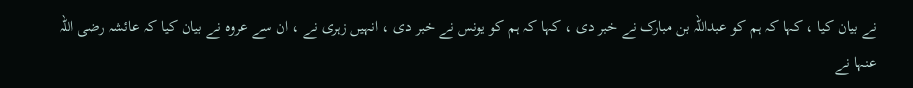نے بیان کیا ، کہا کہ ہم کو عبداللہ بن مبارک نے خبر دی ، کہا کہ ہم کو یونس نے خبر دی ، انہیں زہری نے ، ان سے عروہ نے بیان کیا کہ عائشہ رضی اللہ عنہا نے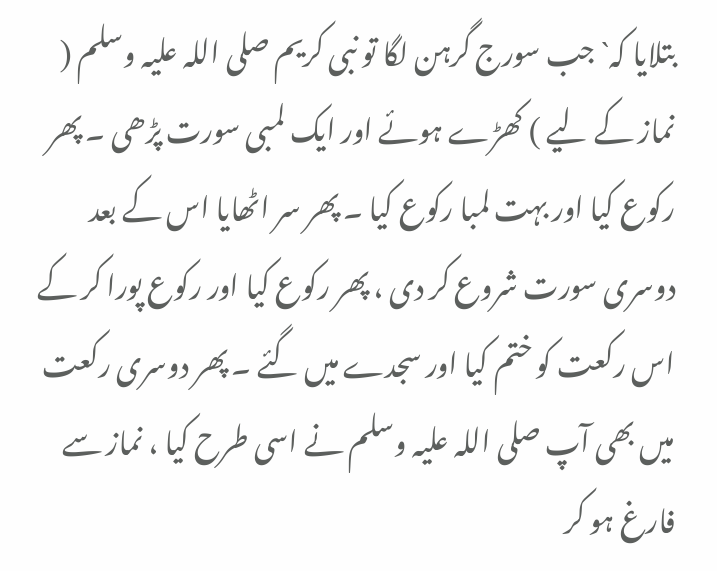بتلایا کہ` جب سورج گرہن لگا تو نبی کریم صلی اللہ علیہ وسلم ( نماز کے لیے ) کھڑے ہوئے اور ایک لمبی سورت پڑھی ۔ پھر رکوع کیا اور بہت لمبا رکوع کیا ۔ پھر سر اٹھایا اس کے بعد دوسری سورت شروع کر دی ، پھر رکوع کیا اور رکوع پورا کر کے اس رکعت کو ختم کیا اور سجدے میں گئے ۔ پھر دوسری رکعت میں بھی آپ صلی اللہ علیہ وسلم نے اسی طرح کیا ، نماز سے فارغ ہو کر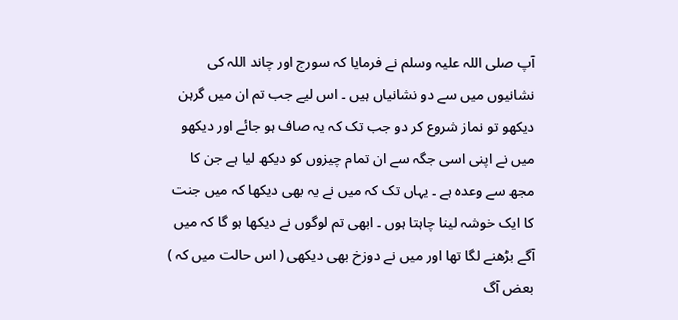آپ صلی اللہ علیہ وسلم نے فرمایا کہ سورج اور چاند اللہ کی نشانیوں میں سے دو نشانیاں ہیں ۔ اس لیے جب تم ان میں گرہن دیکھو تو نماز شروع کر دو جب تک کہ یہ صاف ہو جائے اور دیکھو میں نے اپنی اسی جگہ سے ان تمام چیزوں کو دیکھ لیا ہے جن کا مجھ سے وعدہ ہے ۔ یہاں تک کہ میں نے یہ بھی دیکھا کہ میں جنت کا ایک خوشہ لینا چاہتا ہوں ۔ ابھی تم لوگوں نے دیکھا ہو گا کہ میں آگے بڑھنے لگا تھا اور میں نے دوزخ بھی دیکھی ( اس حالت میں کہ ) بعض آگ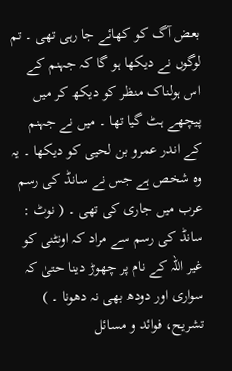بعض آگ کو کھائے جا رہی تھی ۔ تم لوگوں نے دیکھا ہو گا کہ جہنم کے اس ہولناک منظر کو دیکھ کر میں پیچھے ہٹ گیا تھا ۔ میں نے جہنم کے اندر عمرو بن لحیی کو دیکھا ۔ یہ وہ شخص ہے جس نے سانڈ کی رسم عرب میں جاری کی تھی ۔ ( نوٹ : سانڈ کی رسم سے مراد کہ اونٹنی کو غیر اللہ کے نام پر چھوڑ دینا حتیٰ کہ سواری اور دودھ بھی نہ دھونا ۔ )
تشریح، فوائد و مسائل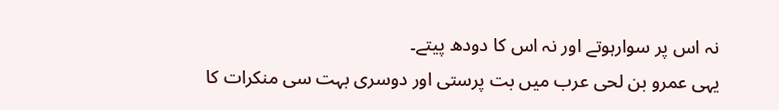نہ اس پر سوارہوتے اور نہ اس کا دودھ پیتے۔
یہی عمرو بن لحی عرب میں بت پرستی اور دوسری بہت سی منکرات کا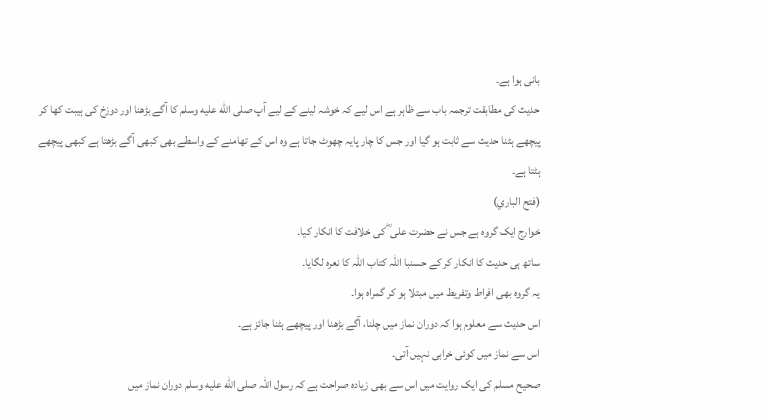بانی ہوا ہے۔
حدیث کی مطابقت ترجمہ باب سے ظاہر ہے اس لیے کہ خوشہ لینے کے لیے آپ صلى الله عليه وسلم کا آگے بڑھنا اور دوزخ کی ہیبت کھا کر پیچھے ہٹنا حدیث سے ثابت ہو گیا اور جس کا چار پایہ چھوٹ جاتا ہے وہ اس کے تھامنے کے واسطے بھی کبھی آگے بڑھتا ہے کبھی پیچھے ہٹتا ہے۔
(فتح الباري)
خوارج ایک گروہ ہے جس نے حضرت علی ؓ کی خلافت کا انکار کیا۔
ساتھ ہی حدیث کا انکار کر کے حسنبا اللہ کتاب اللہ کا نعرہ لگایا۔
یہ گروہ بھی افراط وتفریط میں مبتلا ہو کر گمراہ ہوا۔
اس حدیث سے معلوم ہوا کہ دوران نماز میں چلنا، آگے بڑھنا اور پیچھے ہٹنا جائز ہے۔
اس سے نماز میں کوئی خرابی نہیں آتی۔
صحیح مسلم کی ایک روایت میں اس سے بھی زیادہ صراحت ہے کہ رسول اللہ صلى الله عليه وسلم دوران نماز میں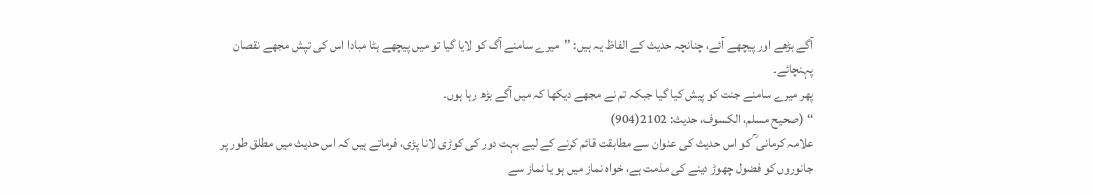آگے بڑھے اور پیچھے آئے، چنانچہ حدیث کے الفاظ یہ ہیں: ’’میرے سامنے آگ کو لایا گیا تو میں پیچھے ہٹا مبادا اس کی تپش مجھے نقصان پہنچائے۔
پھر میرے سامنے جنت کو پیش کیا گیا جبکہ تم نے مجھے دیکھا کہ میں آگے بڑھ رہا ہوں۔
‘‘ (صحیح مسلم، الکسوف، حدیث: 2102(904)
علامہ کرمانی ؒ کو اس حدیث کی عنوان سے مطابقت قائم کرنے کے لیے بہت دور کی کوڑی لانا پڑی، فرماتے ہیں کہ اس حدیث میں مطلق طور پر جانوروں کو فضول چھوڑ دینے کی مذمت ہے، خواہ نماز میں ہو یا نماز سے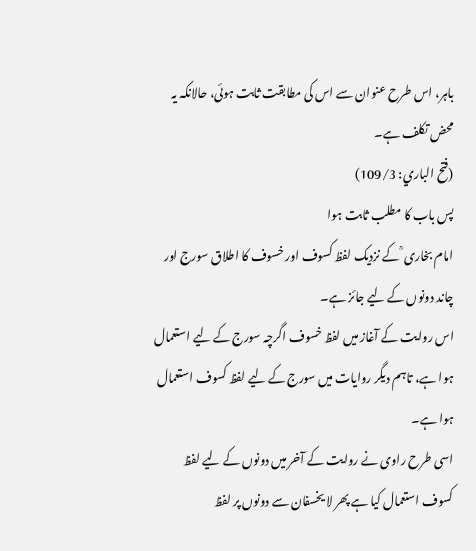باہر، اس طرح عنوان سے اس کی مطابقت ثابت ہوئی، حالانکہ یہ محض تکلف ہے۔
(فتح الباري: 109/3)
پس باب کا مطلب ثابت ہوا
امام بخاری ؒ کے نزدیک لفظ کسوف اور خسوف کا اطلاق سورج اور چاند دونوں کے لیے جائز ہے۔
اس روایت کے آغاز میں لفظ خسوف اگرچہ سورج کے لیے استعمال ہوا ہے، تاہم دیگر روایات میں سورج کے لیے لفظ کسوف استعمال ہوا ہے۔
اسی طرح راوی نے روایت کے آخر میں دونوں کے لیے لفظ کسوف استعمال کیا ہے پھر لا يخسفان سے دونوں پر لفظ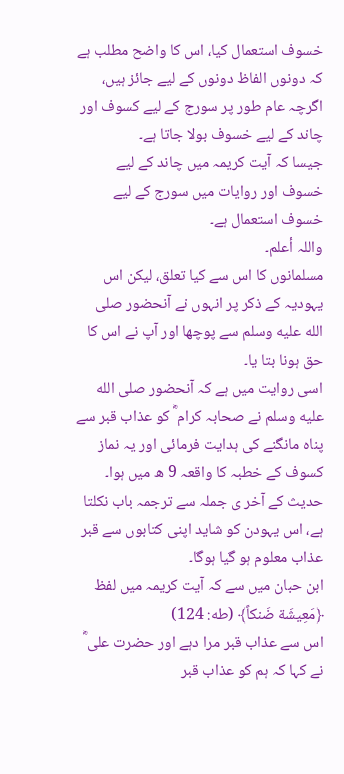خسوف استعمال کیا، اس کا واضح مطلب ہے کہ دونوں الفاظ دونوں کے لیے جائز ہیں، اگرچہ عام طور پر سورج کے لیے کسوف اور چاند کے لیے خسوف بولا جاتا ہے۔
جیسا کہ آیت کریمہ میں چاند کے لیے خسوف اور روایات میں سورج کے لیے خسوف استعمال ہے۔
واللہ أعلم۔
مسلمانوں کا اس سے کیا تعلق، لیکن اس یہودیہ کے ذکر پر انہوں نے آنحضور صلى الله عليه وسلم سے پوچھا اور آپ نے اس کا حق ہونا بتا یا۔
اسی روایت میں ہے کہ آنحضور صلى الله عليه وسلم نے صحابہ کرام ؓ کو عذاب قبر سے پناہ مانگنے کی ہدایت فرمائی اور یہ نماز کسوف کے خطبہ کا واقعہ 9 ھ میں ہوا۔
حدیث کے آخر ی جملہ سے ترجمہ باب نکلتا ہے، اس یہودن کو شاید اپنی کتابوں سے قبر عذاب معلوم ہو گیا ہوگا۔
ابن حبان میں سے کہ آیت کریمہ میں لفظ ﴿مَعِیشَة ضَنکاً﴾ (طه: 124)
اس سے عذاب قبر مرا دہے اور حضرت علی ؓ نے کہا کہ ہم کو عذاب قبر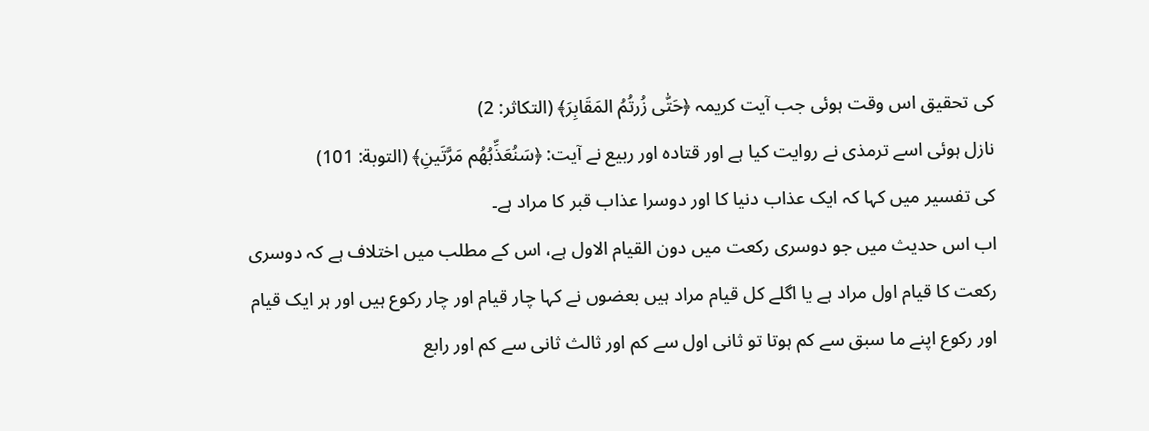کی تحقیق اس وقت ہوئی جب آیت کریمہ ﴿حَتّٰی زُرتُمُ المَقَابِرَ﴾ (التکاثر: 2)
نازل ہوئی اسے ترمذی نے روایت کیا ہے اور قتادہ اور ربیع نے آیت: ﴿سَنُعَذِّبُھُم مَرَّتَینِ﴾ (التوبة: 101)
کی تفسیر میں کہا کہ ایک عذاب دنیا کا اور دوسرا عذاب قبر کا مراد ہے۔
اب اس حدیث میں جو دوسری رکعت میں دون القیام الاول ہے، اس کے مطلب میں اختلاف ہے کہ دوسری رکعت کا قیام اول مراد ہے یا اگلے کل قیام مراد ہیں بعضوں نے کہا چار قیام اور چار رکوع ہیں اور ہر ایک قیام اور رکوع اپنے ما سبق سے کم ہوتا تو ثانی اول سے کم اور ثالث ثانی سے کم اور رابع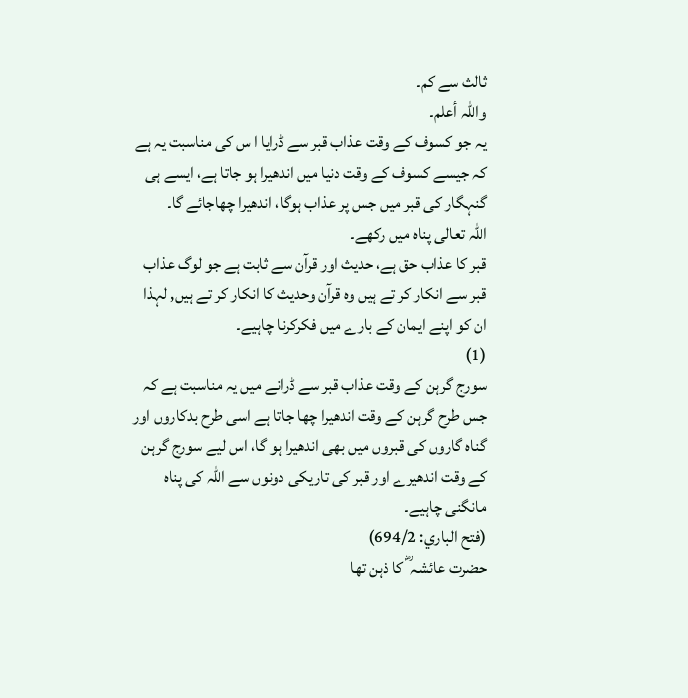ثالث سے کم۔
واللہ أعلم۔
یہ جو کسوف کے وقت عذاب قبر سے ڈرایا ا س کی مناسبت یہ ہے کہ جیسے کسوف کے وقت دنیا میں اندھیرا ہو جاتا ہے، ایسے ہی گنہگار کی قبر میں جس پر عذاب ہوگا، اندھیرا چھاجائے گا۔
اللہ تعالی پناہ میں رکھے۔
قبر کا عذاب حق ہے، حدیث اور قرآن سے ثابت ہے جو لوگ عذاب قبر سے انکار کر تے ہیں وہ قرآن وحدیث کا انکار کر تے ہیں, لہذا ان کو اپنے ایمان کے بارے میں فکرکرنا چاہیے۔
(1)
سورج گرہن کے وقت عذاب قبر سے ڈرانے میں یہ مناسبت ہے کہ جس طرح گرہن کے وقت اندھیرا چھا جاتا ہے اسی طرح بدکاروں اور گناہ گاروں کی قبروں میں بھی اندھیرا ہو گا، اس لیے سورج گرہن کے وقت اندھیرے اور قبر کی تاریکی دونوں سے اللہ کی پناہ مانگنی چاہیے۔
(فتح الباري: 694/2)
حضرت عائشہ ؓ کا ذہن تھا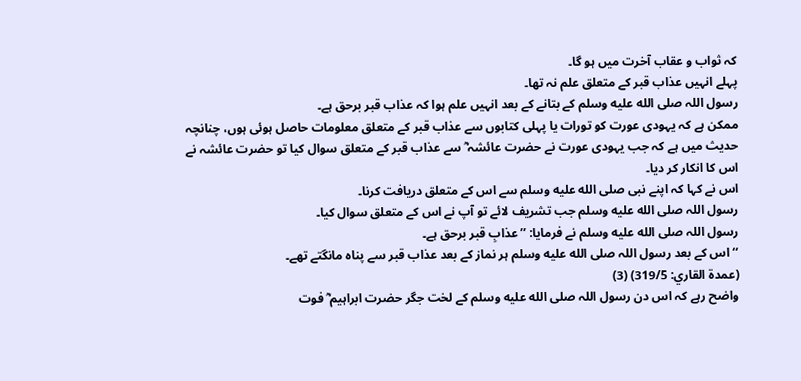کہ ثواب و عقاب آخرت میں ہو گا۔
پہلے انہیں عذاب قبر کے متعلق علم نہ تھا۔
رسول اللہ صلى الله عليه وسلم کے بتانے کے بعد انہیں علم ہوا کہ عذاب قبر برحق ہے۔
ممکن ہے کہ یہودی عورت کو تورات یا پہلی کتابوں سے عذاب قبر کے متعلق معلومات حاصل ہوئی ہوں، چنانچہ حدیث میں ہے کہ جب یہودی عورت نے حضرت عائشہ ؓ سے عذاب قبر کے متعلق سوال کیا تو حضرت عائشہ نے اس کا انکار کر دیا۔
اس نے کہا کہ اپنے نبی صلى الله عليه وسلم سے اس کے متعلق دریافت کرنا۔
رسول اللہ صلى الله عليه وسلم جب تشریف لائے تو آپ نے اس کے متعلق سوال کیا۔
رسول اللہ صلى الله عليه وسلم نے فرمایا: ’’عذابِ قبر برحق ہے۔
‘‘ اس کے بعد رسول اللہ صلى الله عليه وسلم ہر نماز کے بعد عذاب قبر سے پناہ مانگتے تھے۔
(عمدة القاري: 319/5) (3)
واضح رہے کہ اس دن رسول اللہ صلى الله عليه وسلم کے لخت جگر حضرت ابراہیم ؓ فوت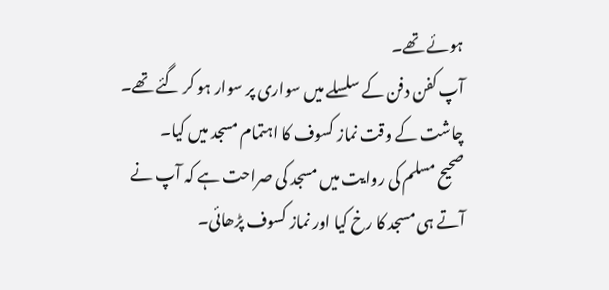ہوئے تھے۔
آپ کفن دفن کے سلسلے میں سواری پر سوار ہو کر گئے تھے۔
چاشت کے وقت نماز کسوف کا اہتمام مسجد میں کیا۔
صحیح مسلم کی روایت میں مسجد کی صراحت ہے کہ آپ نے آتے ہی مسجد کا رخ کیا اور نماز کسوف پڑھائی۔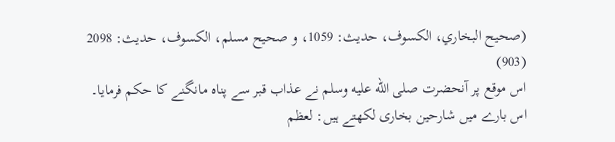(صحیح البخاري، الکسوف، حدیث: 1059، و صحیح مسلم، الکسوف، حدیث: 2098 (903)
اس موقع پر آنحضرت صلى الله عليه وسلم نے عذاب قبر سے پناہ مانگنے کا حکم فرمایا۔
اس بارے میں شارحین بخاری لکھتے ہیں: لعظم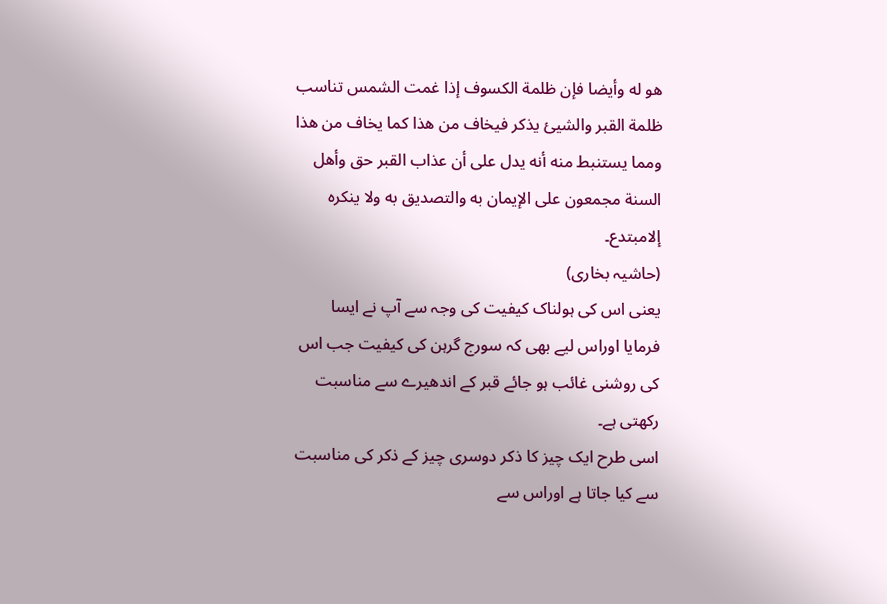ھو له وأیضا فإن ظلمة الکسوف إذا غمت الشمس تناسب ظلمة القبر والشيئ یذکر فیخاف من ھذا کما یخاف من ھذا ومما یستنبط منه أنه یدل علی أن عذاب القبر حق وأھل السنة مجمعون علی الإیمان به والتصدیق به ولا ینکرہ إلامبتدع۔
(حاشیہ بخاری)
یعنی اس کی ہولناک کیفیت کی وجہ سے آپ نے ایسا فرمایا اوراس لیے بھی کہ سورج گرہن کی کیفیت جب اس کی روشنی غائب ہو جائے قبر کے اندھیرے سے مناسبت رکھتی ہے۔
اسی طرح ایک چیز کا ذکر دوسری چیز کے ذکر کی مناسبت سے کیا جاتا ہے اوراس سے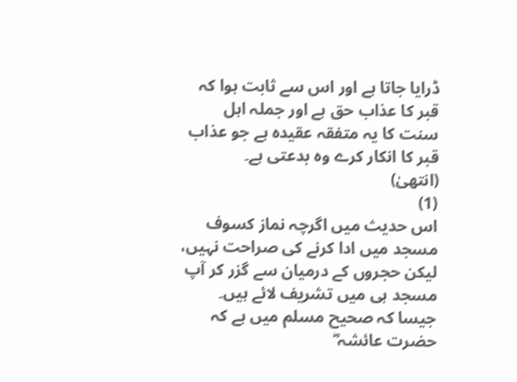ڈرایا جاتا ہے اور اس سے ثابت ہوا کہ قبر کا عذاب حق ہے اور جملہ اہل سنت کا یہ متفقہ عقیدہ ہے جو عذاب قبر کا انکار کرے وہ بدعتی ہے۔
(انتهیٰ)
(1)
اس حدیث میں اگرچہ نماز کسوف مسجد میں ادا کرنے کی صراحت نہیں، لیکن حجروں کے درمیان سے گزر کر آپ مسجد ہی میں تشریف لائے ہیں۔
جیسا کہ صحیح مسلم میں ہے کہ حضرت عائشہ ؓ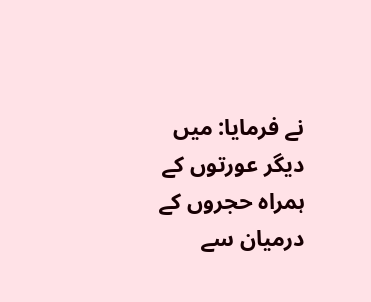نے فرمایا: میں دیگر عورتوں کے ہمراہ حجروں کے درمیان سے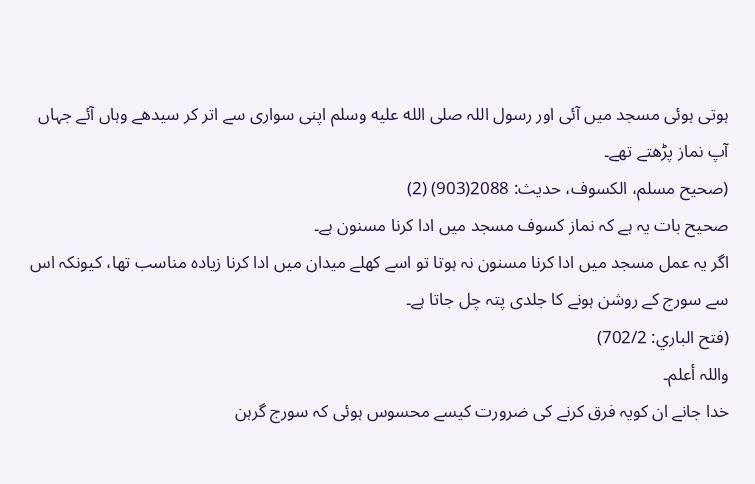ہوتی ہوئی مسجد میں آئی اور رسول اللہ صلى الله عليه وسلم اپنی سواری سے اتر کر سیدھے وہاں آئے جہاں آپ نماز پڑھتے تھے۔
(صحیح مسلم، الکسوف، حدیث: 2088(903) (2)
صحیح بات یہ ہے کہ نماز کسوف مسجد میں ادا کرنا مسنون ہے۔
اگر یہ عمل مسجد میں ادا کرنا مسنون نہ ہوتا تو اسے کھلے میدان میں ادا کرنا زیادہ مناسب تھا، کیونکہ اس سے سورج کے روشن ہونے کا جلدی پتہ چل جاتا ہے۔
(فتح الباري: 702/2)
واللہ أعلم۔
خدا جانے ان کویہ فرق کرنے کی ضرورت کیسے محسوس ہوئی کہ سورج گرہن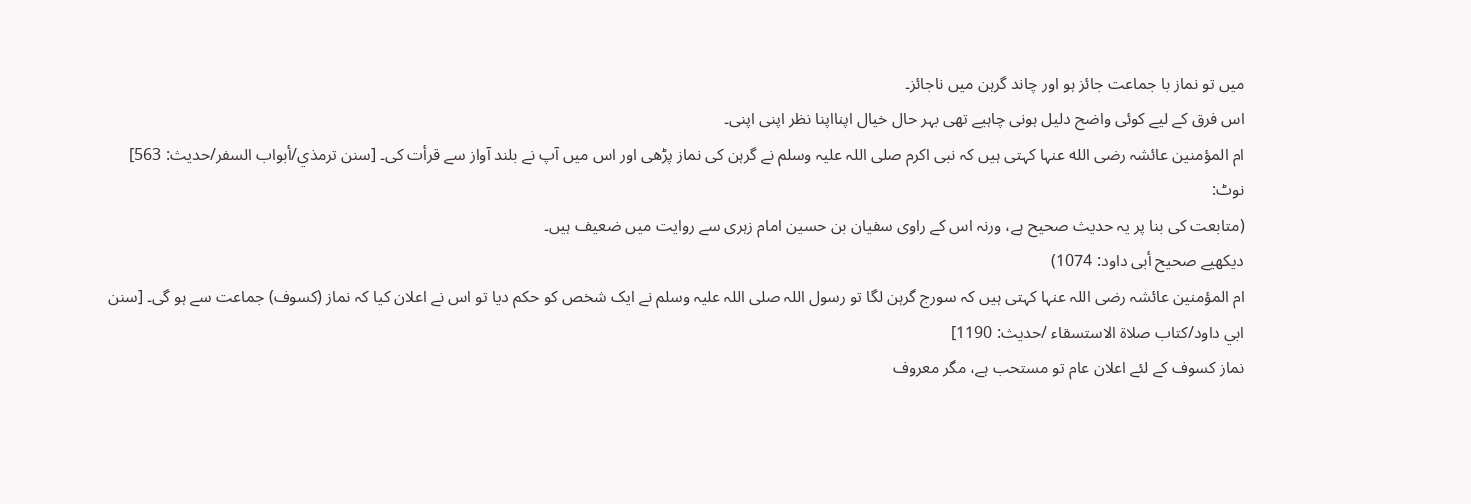میں تو نماز با جماعت جائز ہو اور چاند گرہن میں ناجائز۔
اس فرق کے لیے کوئی واضح دلیل ہونی چاہیے تھی بہر حال خیال اپنااپنا نظر اپنی اپنی۔
ام المؤمنین عائشہ رضی الله عنہا کہتی ہیں کہ نبی اکرم صلی اللہ علیہ وسلم نے گرہن کی نماز پڑھی اور اس میں آپ نے بلند آواز سے قرأت کی۔ [سنن ترمذي/أبواب السفر/حدیث: 563]
نوٹ:
(متابعت کی بنا پر یہ حدیث صحیح ہے، ورنہ اس کے راوی سفیان بن حسین امام زہری سے روایت میں ضعیف ہیں۔
دیکھیے صحیح أبی داود: 1074)
ام المؤمنین عائشہ رضی اللہ عنہا کہتی ہیں کہ سورج گرہن لگا تو رسول اللہ صلی اللہ علیہ وسلم نے ایک شخص کو حکم دیا تو اس نے اعلان کیا کہ نماز (کسوف) جماعت سے ہو گی۔ [سنن ابي داود/كتاب صلاة الاستسقاء /حدیث: 1190]
نماز کسوف کے لئے اعلان عام تو مستحب ہے، مگر معروف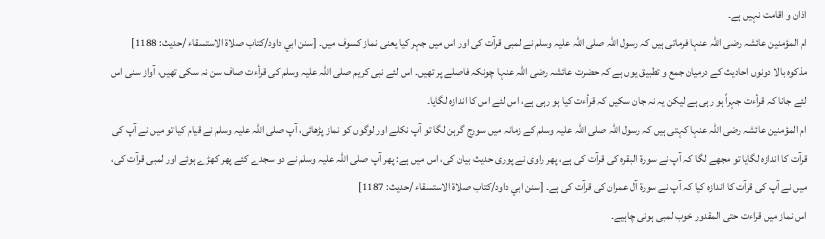اذان و اقامت نہیں ہے۔
ام المؤمنین عائشہ رضی اللہ عنہا فرماتی ہیں کہ رسول اللہ صلی اللہ علیہ وسلم نے لمبی قرآت کی اور اس میں جہر کیا یعنی نماز کسوف میں۔ [سنن ابي داود/كتاب صلاة الاستسقاء /حدیث: 1188]
مذکوہ بالا دونوں احادیث کے درمیان جمع و تطبیق یوں ہے کہ حضرت عائشہ رضی اللہ عنہا چونکہ فاصلے پر تھیں۔ اس لئے نبی کریم صلی اللہ علیہ وسلم کی قرأءت صاف سن نہ سکی تھیں، آواز سنی اس لئے جانا کہ قرأءت جہراً ہو رہی ہے لیکن یہ نہ جان سکیں کہ قرأءت کیا ہو رہی ہے، اس لئے اس کا اندازہ لگایا۔
ام المؤمنین عائشہ رضی اللہ عنہا کہتی ہیں کہ رسول اللہ صلی اللہ علیہ وسلم کے زمانہ میں سورج گرہن لگا تو آپ نکلے اور لوگوں کو نماز پڑھائی، آپ صلی اللہ علیہ وسلم نے قیام کیا تو میں نے آپ کی قرآت کا اندازہ لگایا تو مجھے لگا کہ آپ نے سورۃ البقرہ کی قرآت کی ہے، پھر راوی نے پوری حدیث بیان کی، اس میں ہے: پھر آپ صلی اللہ علیہ وسلم نے دو سجدے کئے پھر کھڑے ہوئے اور لمبی قرآت کی، میں نے آپ کی قرآت کا اندازہ کیا کہ آپ نے سورۃ آل عمران کی قرآت کی ہے۔ [سنن ابي داود/كتاب صلاة الاستسقاء /حدیث: 1187]
اس نماز میں قراءت حتی المقدور خوب لمبی ہونی چاہیے۔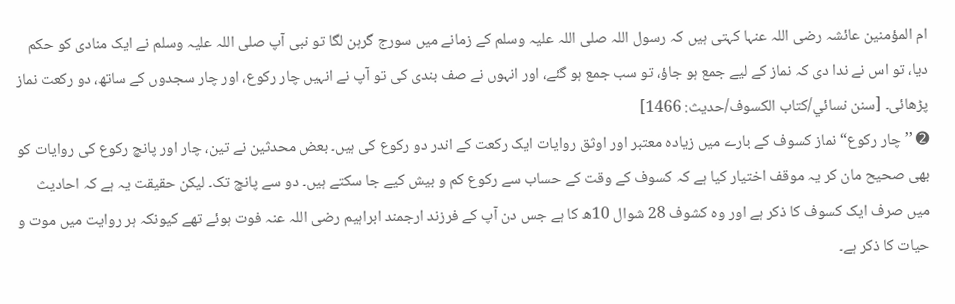ام المؤمنین عائشہ رضی اللہ عنہا کہتی ہیں کہ رسول اللہ صلی اللہ علیہ وسلم کے زمانے میں سورج گرہن لگا تو نبی آپ صلی اللہ علیہ وسلم نے ایک منادی کو حکم دیا، تو اس نے ندا دی کہ نماز کے لیے جمع ہو جاؤ، تو سب جمع ہو گئے، اور انہوں نے صف بندی کی تو آپ نے انہیں چار رکوع، اور چار سجدوں کے ساتھ، دو رکعت نماز پڑھائی۔ [سنن نسائي/كتاب الكسوف/حدیث: 1466]
➋ ’’چار رکوع“ نماز کسوف کے بارے میں زیادہ معتبر اور اوثق روایات ایک رکعت کے اندر دو رکوع کی ہیں۔ بعض محدثین نے تین، چار اور پانچ رکوع کی روایات کو بھی صحیح مان کر یہ موقف اختیار کیا ہے کہ کسوف کے وقت کے حساب سے رکوع کم و بیش کیے جا سکتے ہیں۔ دو سے پانچ تک۔ لیکن حقیقت یہ ہے کہ احادیث میں صرف ایک کسوف کا ذکر ہے اور وہ کشوف 28 شوال 10ھ کا ہے جس دن آپ کے فرزند ارجمند ابراہیم رضی اللہ عنہ فوت ہوئے تھے کیونکہ ہر روایت میں موت و حیات کا ذکر ہے۔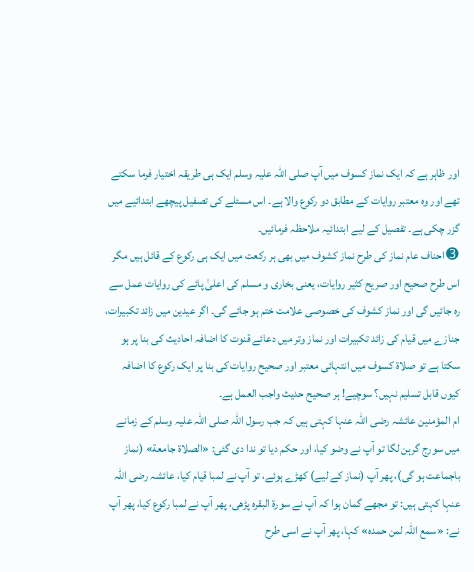اور ظاہر ہے کہ ایک نماز کسوف میں آپ صلی اللہ علیہ وسلم ایک ہی طریقہ اختیار فرما سکتے تھے اور وہ معتبر روایات کے مطابق دو رکوع والا ہے۔ اس مسئلے کی تصفیل پیچھے ابتدائیے میں گزر چکی ہے۔ تفصیل کے لیے ابتدائیہ ملاحظہ فرمائیں۔
➌ احناف عام نماز کی طرح نماز کشوف میں بھی ہر رکعت میں ایک ہی رکوع کے قائل ہیں مگر اس طرح صحیح اور صریح کثیر روایات، یعنی بخاری و مسلم کی اعلیٰ پائے کی روایات عمل سے رہ جائیں گی اور نماز کشوف کی خصوصی علامت ختم ہو جائے گی۔ اگر عیدین میں زائد تکبیرات، جنازے میں قیام کی زائد تکبیرات اور نماز وتر میں دعائے قنوت کا اضافہ احادیث کی بنا پر ہو سکتا ہے تو صلاۃ کسوف میں انتہائی معتبر اور صحیح روایات کی بنا پر ایک رکوع کا اضافہ کیوں قابل تسلیم نہیں؟ سوچیے! ہر صحیح حدیث واجب العمل ہے۔
ام المؤمنین عائشہ رضی اللہ عنہا کہتی ہیں کہ جب رسول اللہ صلی اللہ علیہ وسلم کے زمانے میں سورج گرہن لگا تو آپ نے وضو کیا، اور حکم دیا تو ندا دی گئی: «الصلاة جامعة» (نماز باجماعت ہو گی)، پھر آپ (نماز کے لیے) کھڑے ہوئے، تو آپ نے لمبا قیام کیا، عائشہ رضی اللہ عنہا کہتی ہیں: تو مجھے گمان ہوا کہ آپ نے سورۃ البقرہ پڑھی، پھر آپ نے لمبا رکوع کیا، پھر آپ نے: «سمع اللہ لمن حمده» کہا، پھر آپ نے اسی طرح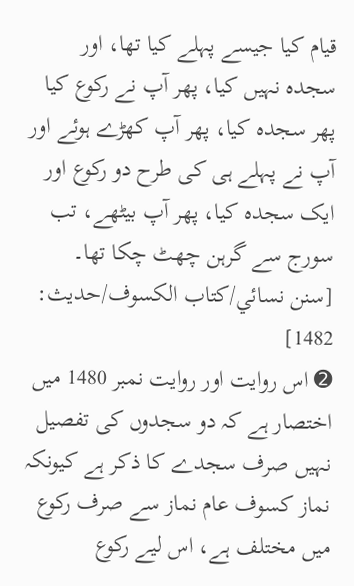قیام کیا جیسے پہلے کیا تھا، اور سجدہ نہیں کیا، پھر آپ نے رکوع کیا پھر سجدہ کیا، پھر آپ کھڑے ہوئے اور آپ نے پہلے ہی کی طرح دو رکوع اور ایک سجدہ کیا، پھر آپ بیٹھے، تب سورج سے گرہن چھٹ چکا تھا۔ [سنن نسائي/كتاب الكسوف/حدیث: 1482]
➋ اس روایت اور روایت نمبر 1480 میں اختصار ہے کہ دو سجدوں کی تفصیل نہیں صرف سجدے کا ذکر ہے کیونکہ نماز کسوف عام نماز سے صرف رکوع میں مختلف ہے، اس لیے رکوع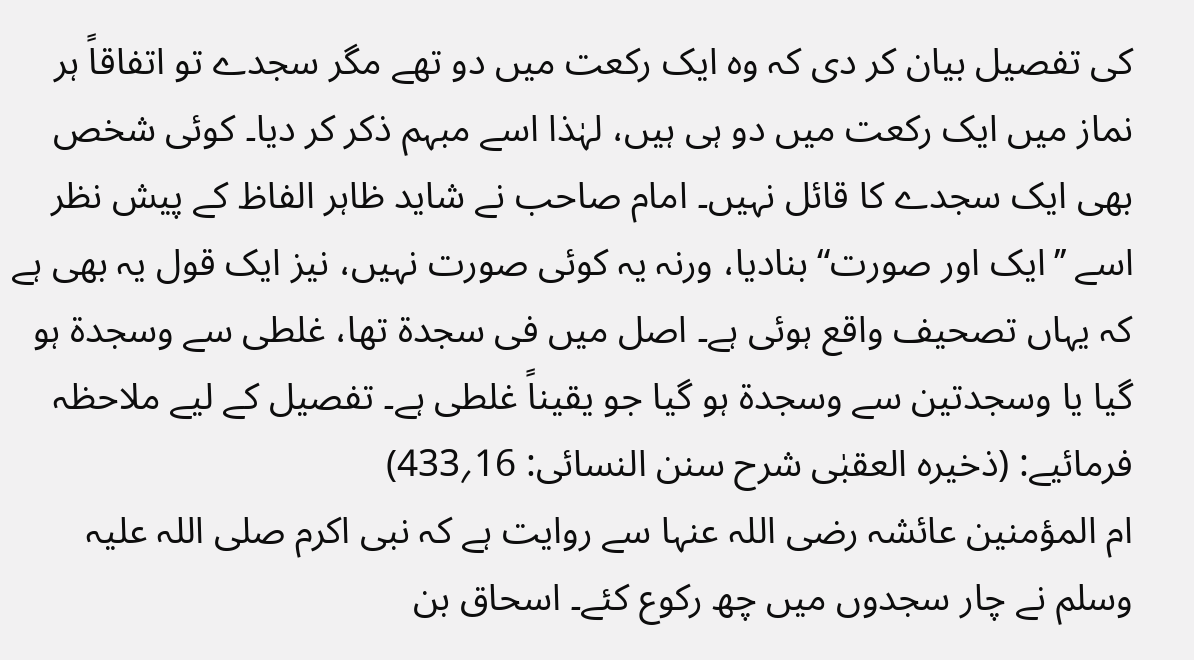کی تفصیل بیان کر دی کہ وہ ایک رکعت میں دو تھے مگر سجدے تو اتفاقاً ہر نماز میں ایک رکعت میں دو ہی ہیں، لہٰذا اسے مبہم ذکر کر دیا۔ کوئی شخص بھی ایک سجدے کا قائل نہیں۔ امام صاحب نے شاید ظاہر الفاظ کے پیش نظر اسے ’’ایک اور صورت“ بنادیا، ورنہ یہ کوئی صورت نہیں، نیز ایک قول یہ بھی ہے کہ یہاں تصحیف واقع ہوئی ہے۔ اصل میں فی سجدۃ تھا، غلطی سے وسجدۃ ہو گیا یا وسجدتین سے وسجدۃ ہو گیا جو یقیناً غلطی ہے۔ تفصیل کے لیے ملاحظہ فرمائیے: (ذخیرہ العقبٰی شرح سنن النسائی: 16؍433)
ام المؤمنین عائشہ رضی اللہ عنہا سے روایت ہے کہ نبی اکرم صلی اللہ علیہ وسلم نے چار سجدوں میں چھ رکوع کئے۔ اسحاق بن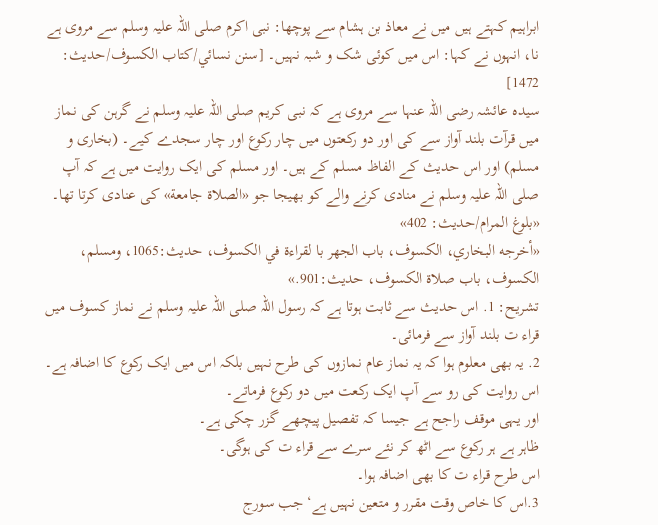ابراہیم کہتے ہیں میں نے معاذ بن ہشام سے پوچھا: نبی اکرم صلی اللہ علیہ وسلم سے مروی ہے نا، انہوں نے کہا: اس میں کوئی شک و شبہ نہیں۔ [سنن نسائي/كتاب الكسوف/حدیث: 1472]
سیدہ عائشہ رضی اللہ عنہا سے مروی ہے کہ نبی کریم صلی اللہ علیہ وسلم نے گرہن کی نماز میں قرآت بلند آواز سے کی اور دو رکعتوں میں چار رکوع اور چار سجدے کیے۔ (بخاری و مسلم) اور اس حدیث کے الفاظ مسلم کے ہیں۔ اور مسلم کی ایک روایت میں ہے کہ آپ صلی اللہ علیہ وسلم نے منادی کرنے والے کو بھیجا جو «الصلاة جامعة» کی عنادی کرتا تھا۔ «بلوغ المرام/حدیث: 402»
«أخرجه البخاري، الكسوف، باب الجهر با لقراءة في الكسوف، حديث:1065، ومسلم، الكسوف، باب صلاة الكسوف، حديث:901.»
تشریح: 1. اس حدیث سے ثابت ہوتا ہے کہ رسول اللہ صلی اللہ علیہ وسلم نے نماز کسوف میں قراء ت بلند آواز سے فرمائی۔
2. یہ بھی معلوم ہوا کہ یہ نماز عام نمازوں کی طرح نہیں بلکہ اس میں ایک رکوع کا اضافہ ہے۔
اس روایت کی رو سے آپ ایک رکعت میں دو رکوع فرماتے۔
اور یہی موقف راجح ہے جیسا کہ تفصیل پیچھے گزر چکی ہے۔
ظاہر ہے ہر رکوع سے اٹھ کر نئے سرے سے قراء ت کی ہوگی۔
اس طرح قراء ت کا بھی اضافہ ہوا۔
3.اس کا خاص وقت مقرر و متعین نہیں ہے‘ جب سورج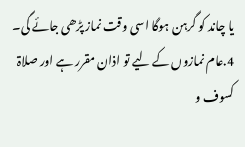یا چاند کو گرہن ہوگا اسی وقت نماز پڑھی جائے گی۔
4.عام نمازوں کے لیے تو اذان مقرر ہے اور صلاۃ کسوف و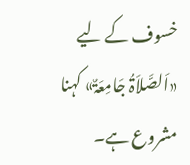خسوف کے لیے «اَلصَّلاَۃُ جَامِعَۃٌ» کہنا مشروع ہے۔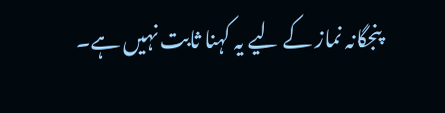پنجگانہ نماز کے لیے یہ کہنا ثابت نہیں ہے۔